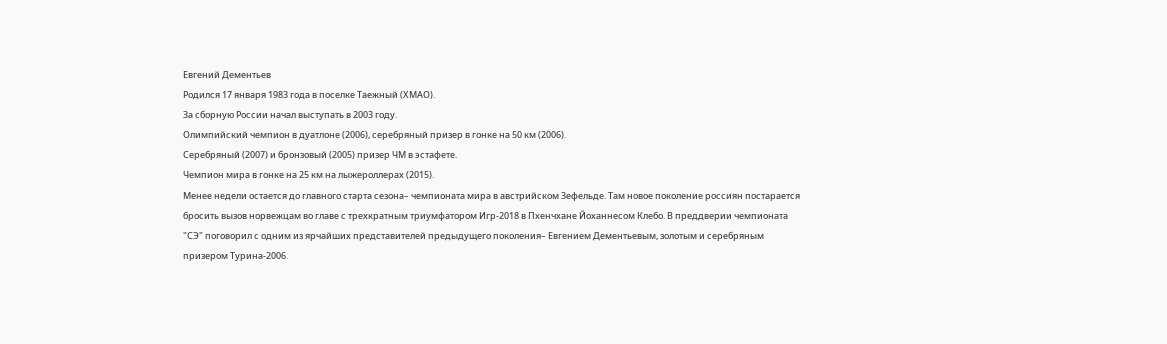Евгений Дементьев
Родился 17 января 1983 года в поселке Таежный (ХМАО).
За сборную России начал выступать в 2003 году.
Олимпийский чемпион в дуатлоне (2006), серебряный призер в гонке на 50 км (2006).
Серебряный (2007) и бронзовый (2005) призер ЧМ в эстафете.
Чемпион мира в гонке на 25 км на лыжероллерах (2015).
Менее недели остается до главного старта сезона– чемпионата мира в австрийском Зефельде. Там новое поколение россиян постарается бросить вызов норвежцам во главе с трехкратным триумфатором Игр-2018 в Пхенчхане Йоханнесом Клебо. В преддверии чемпионата "СЭ" поговорил с одним из ярчайших представителей предыдущего поколения– Евгением Дементьевым, золотым и серебряным призером Турина-2006.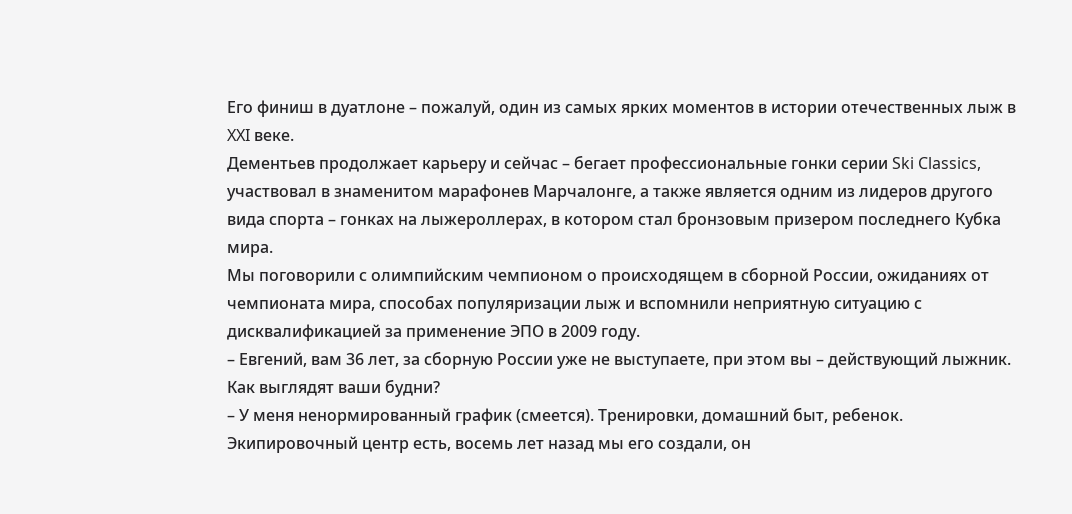Его финиш в дуатлоне – пожалуй, один из самых ярких моментов в истории отечественных лыж в XXI веке.
Дементьев продолжает карьеру и сейчас – бегает профессиональные гонки серии Ski Classics, участвовал в знаменитом марафонев Марчалонге, а также является одним из лидеров другого вида спорта – гонках на лыжероллерах, в котором стал бронзовым призером последнего Кубка мира.
Мы поговорили с олимпийским чемпионом о происходящем в сборной России, ожиданиях от чемпионата мира, способах популяризации лыж и вспомнили неприятную ситуацию с дисквалификацией за применение ЭПО в 2009 году.
– Евгений, вам 36 лет, за сборную России уже не выступаете, при этом вы – действующий лыжник. Как выглядят ваши будни?
– У меня ненормированный график (смеется). Тренировки, домашний быт, ребенок. Экипировочный центр есть, восемь лет назад мы его создали, он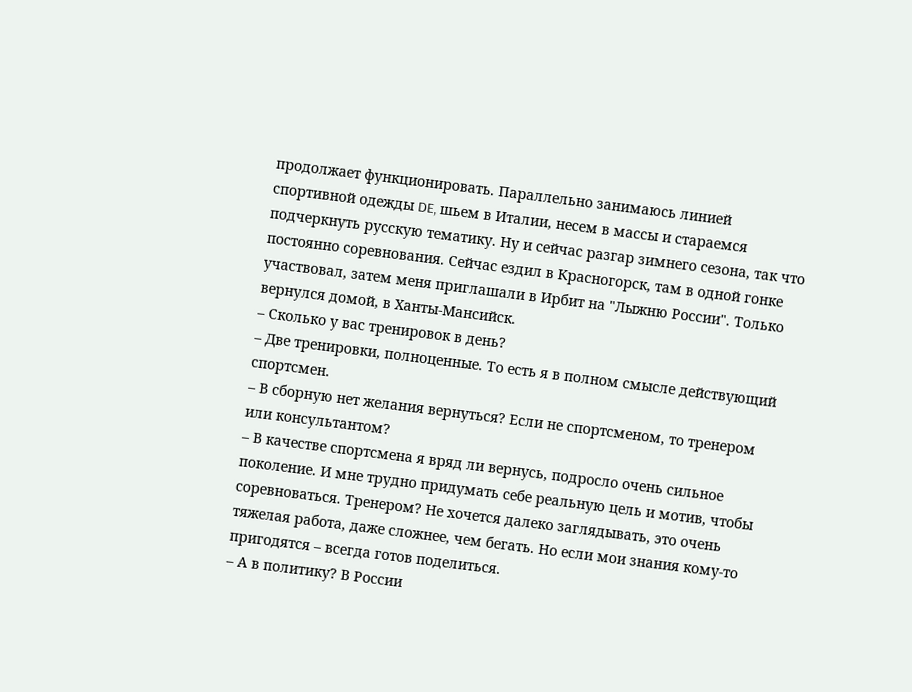продолжает функционировать. Параллельно занимаюсь линией спортивной одежды DE, шьем в Италии, несем в массы и стараемся подчеркнуть русскую тематику. Ну и сейчас разгар зимнего сезона, так что постоянно соревнования. Сейчас ездил в Красногорск, там в одной гонке участвовал, затем меня приглашали в Ирбит на "Лыжню России". Только вернулся домой, в Ханты-Мансийск.
– Сколько у вас тренировок в день?
– Две тренировки, полноценные. То есть я в полном смысле действующий спортсмен.
– В сборную нет желания вернуться? Если не спортсменом, то тренером или консультантом?
– В качестве спортсмена я вряд ли вернусь, подросло очень сильное поколение. И мне трудно придумать себе реальную цель и мотив, чтобы соревноваться. Тренером? Не хочется далеко заглядывать, это очень тяжелая работа, даже сложнее, чем бегать. Но если мои знания кому-то пригодятся – всегда готов поделиться.
– А в политику? В России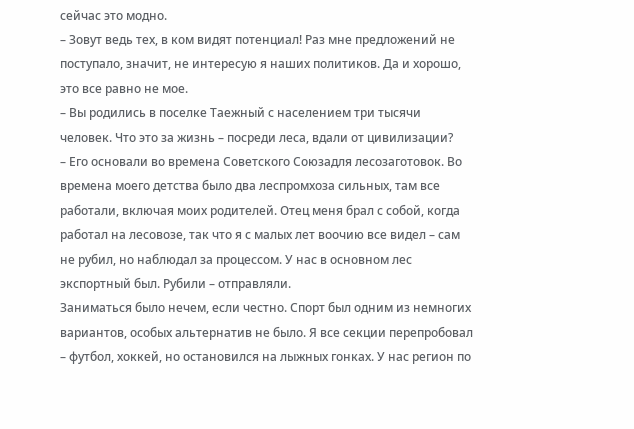сейчас это модно.
– Зовут ведь тех, в ком видят потенциал! Раз мне предложений не поступало, значит, не интересую я наших политиков. Да и хорошо, это все равно не мое.
– Вы родились в поселке Таежный с населением три тысячи человек. Что это за жизнь – посреди леса, вдали от цивилизации?
– Его основали во времена Советского Союзадля лесозаготовок. Во времена моего детства было два леспромхоза сильных, там все работали, включая моих родителей. Отец меня брал с собой, когда работал на лесовозе, так что я с малых лет воочию все видел – сам не рубил, но наблюдал за процессом. У нас в основном лес экспортный был. Рубили – отправляли.
Заниматься было нечем, если честно. Спорт был одним из немногих вариантов, особых альтернатив не было. Я все секции перепробовал – футбол, хоккей, но остановился на лыжных гонках. У нас регион по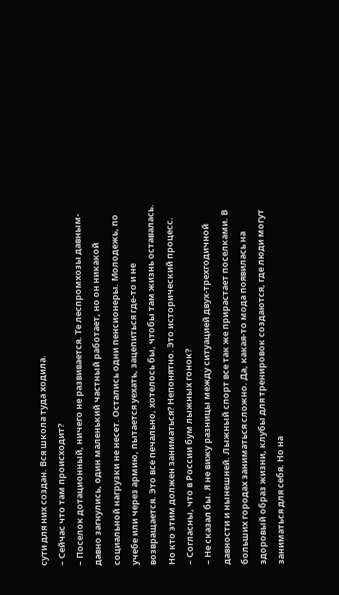сути для них создан. Вся школа туда ходила.
– Сейчас что там происходит?
– Поселок дотационный, ничего не развивается. Те леспромхозы давным-давно загнулись, один маленький частный работает, но он никакой социальной нагрузки не несет. Остались одни пенсионеры. Молодежь, по учебе или через армию, пытается уехать, зацепиться где-то и не возвращается. Это все печально, хотелось бы, чтобы там жизнь оставалась. Но кто этим должен заниматься? Непонятно. Это исторический процесс.
– Согласны, что в России бум лыжных гонок?
– Не сказал бы. Я не вижу разницы между ситуацией двух-трехгодичной давности и нынешней. Лыжный спорт все так же прирастает поселками. В больших городах заниматься сложно. Да, какая-то мода появилась на здоровый образ жизни, клубы для тренировок создаются, где люди могут заниматься для себя. Но на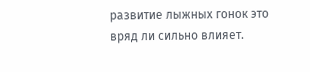развитие лыжных гонок это вряд ли сильно влияет.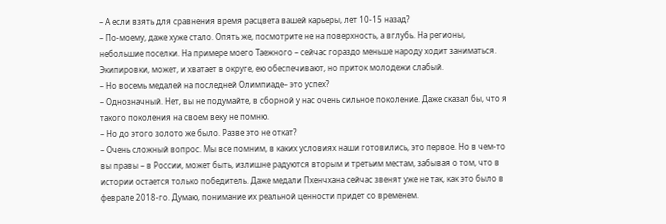– А если взять для сравнения время расцвета вашей карьеры, лет 10-15 назад?
– По-моему, даже хуже стало. Опять же, посмотрите не на поверхность, а вглубь. На регионы, небольшие поселки. На примере моего Таежного – сейчас гораздо меньше народу ходит заниматься. Экипировки, может, и хватает в округе, ею обеспечивают, но приток молодежи слабый.
– Но восемь медалей на последней Олимпиаде– это успех?
– Однозначный. Нет, вы не подумайте, в сборной у нас очень сильное поколение. Даже сказал бы, что я такого поколения на своем веку не помню.
– Но до этого золото же было. Разве это не откат?
– Очень сложный вопрос. Мы все помним, в каких условиях наши готовились, это первое. Но в чем-то вы правы – в России, может быть, излишне радуются вторым и третьим местам, забывая о том, что в истории остается только победитель. Даже медали Пхенчхана сейчас звенят уже не так, как это было в феврале 2018-го. Думаю, понимание их реальной ценности придет со временем.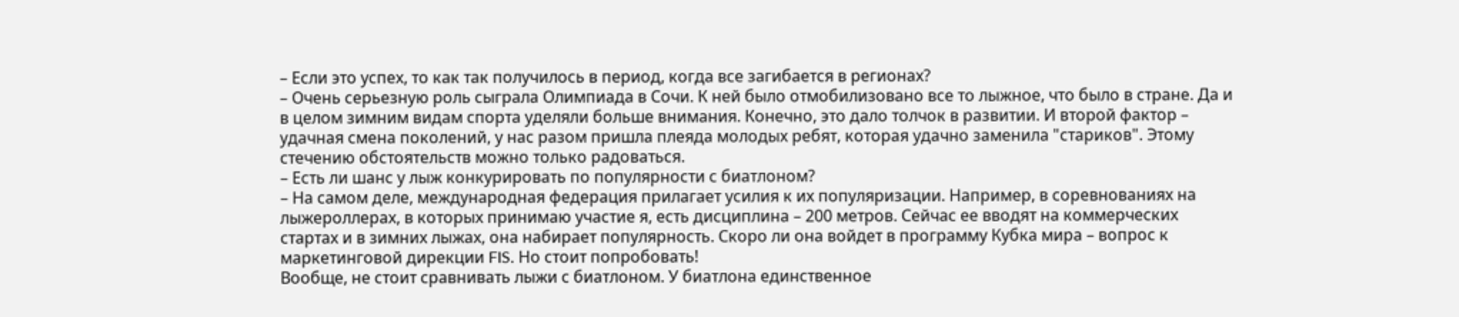– Если это успех, то как так получилось в период, когда все загибается в регионах?
– Очень серьезную роль сыграла Олимпиада в Сочи. К ней было отмобилизовано все то лыжное, что было в стране. Да и в целом зимним видам спорта уделяли больше внимания. Конечно, это дало толчок в развитии. И второй фактор – удачная смена поколений, у нас разом пришла плеяда молодых ребят, которая удачно заменила "стариков". Этому стечению обстоятельств можно только радоваться.
– Есть ли шанс у лыж конкурировать по популярности с биатлоном?
– На самом деле, международная федерация прилагает усилия к их популяризации. Например, в соревнованиях на лыжероллерах, в которых принимаю участие я, есть дисциплина – 200 метров. Сейчас ее вводят на коммерческих стартах и в зимних лыжах, она набирает популярность. Скоро ли она войдет в программу Кубка мира – вопрос к маркетинговой дирекции FIS. Но стоит попробовать!
Вообще, не стоит сравнивать лыжи с биатлоном. У биатлона единственное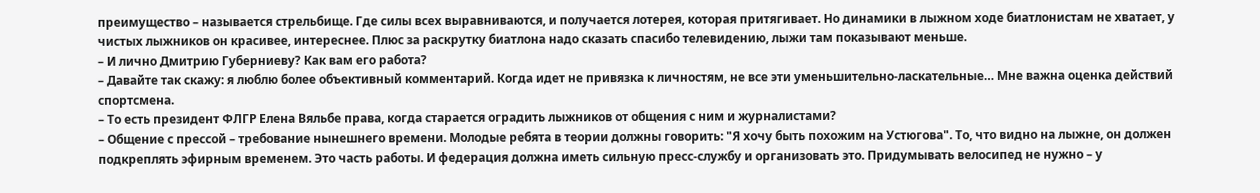преимущество – называется стрельбище. Где силы всех выравниваются, и получается лотерея, которая притягивает. Но динамики в лыжном ходе биатлонистам не хватает, у чистых лыжников он красивее, интереснее. Плюс за раскрутку биатлона надо сказать спасибо телевидению, лыжи там показывают меньше.
– И лично Дмитрию Губерниеву? Как вам его работа?
– Давайте так скажу: я люблю более объективный комментарий. Когда идет не привязка к личностям, не все эти уменьшительно-ласкательные… Мне важна оценка действий спортсмена.
– То есть президент ФЛГР Елена Вяльбе права, когда старается оградить лыжников от общения с ним и журналистами?
– Общение с прессой – требование нынешнего времени. Молодые ребята в теории должны говорить: "Я хочу быть похожим на Устюгова". То, что видно на лыжне, он должен подкреплять эфирным временем. Это часть работы. И федерация должна иметь сильную пресс-службу и организовать это. Придумывать велосипед не нужно – у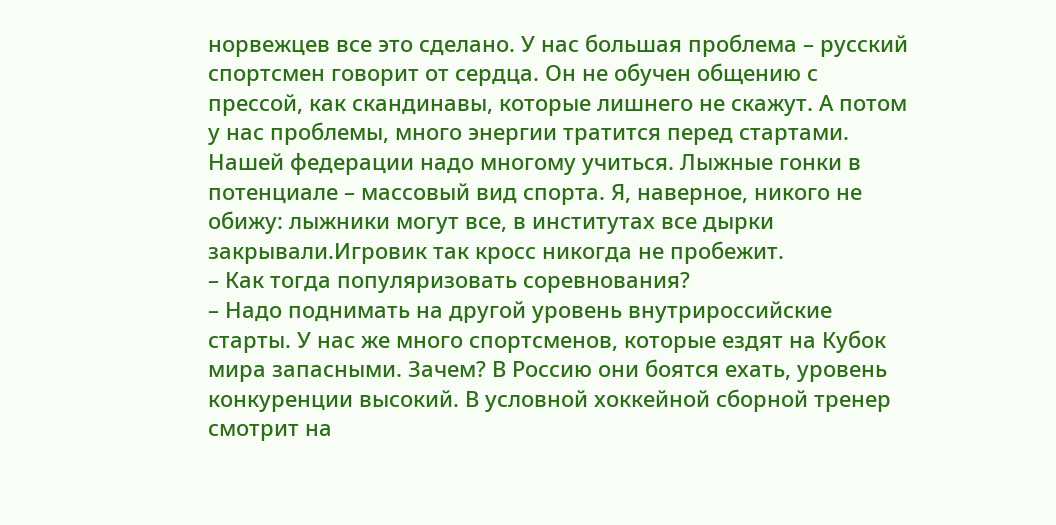норвежцев все это сделано. У нас большая проблема – русский спортсмен говорит от сердца. Он не обучен общению с прессой, как скандинавы, которые лишнего не скажут. А потом у нас проблемы, много энергии тратится перед стартами. Нашей федерации надо многому учиться. Лыжные гонки в потенциале – массовый вид спорта. Я, наверное, никого не обижу: лыжники могут все, в институтах все дырки закрывали.Игровик так кросс никогда не пробежит.
– Как тогда популяризовать соревнования?
– Надо поднимать на другой уровень внутрироссийские старты. У нас же много спортсменов, которые ездят на Кубок мира запасными. Зачем? В Россию они боятся ехать, уровень конкуренции высокий. В условной хоккейной сборной тренер смотрит на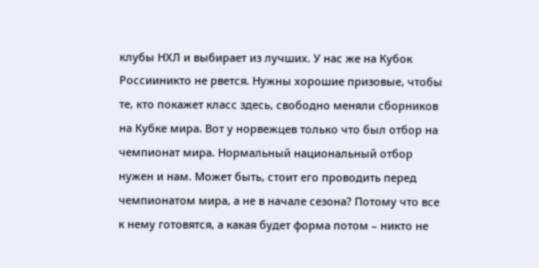клубы НХЛ и выбирает из лучших. У нас же на Кубок Россииникто не рвется. Нужны хорошие призовые, чтобы те, кто покажет класс здесь, свободно меняли сборников на Кубке мира. Вот у норвежцев только что был отбор на чемпионат мира. Нормальный национальный отбор нужен и нам. Может быть, стоит его проводить перед чемпионатом мира, а не в начале сезона? Потому что все к нему готовятся, а какая будет форма потом – никто не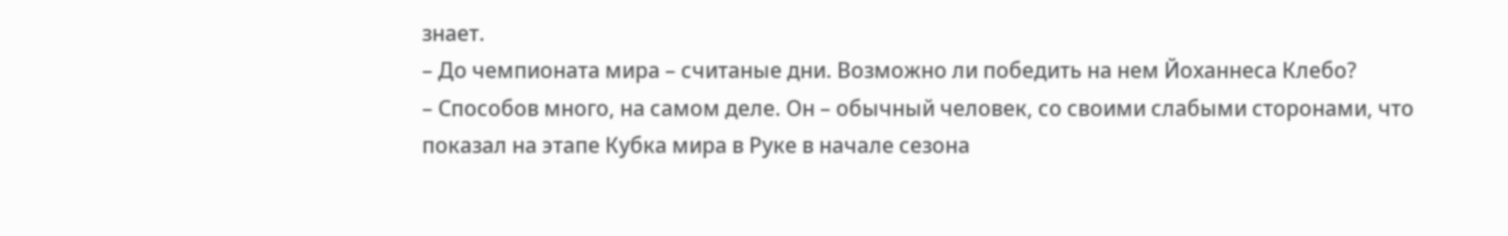знает.
– До чемпионата мира – считаные дни. Возможно ли победить на нем Йоханнеса Клебо?
– Способов много, на самом деле. Он – обычный человек, со своими слабыми сторонами, что показал на этапе Кубка мира в Руке в начале сезона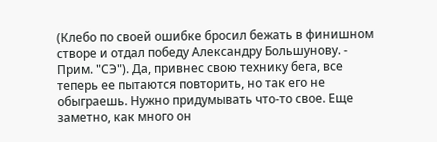(Клебо по своей ошибке бросил бежать в финишном створе и отдал победу Александру Большунову. - Прим. "СЭ"). Да, привнес свою технику бега, все теперь ее пытаются повторить, но так его не обыграешь. Нужно придумывать что-то свое. Еще заметно, как много он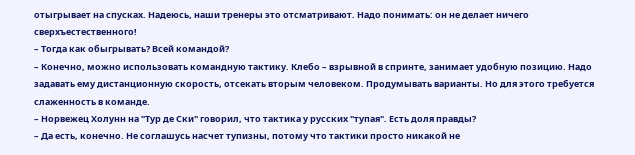отыгрывает на спусках. Надеюсь, наши тренеры это отсматривают. Надо понимать: он не делает ничего сверхъестественного!
– Тогда как обыгрывать? Всей командой?
– Конечно, можно использовать командную тактику. Клебо – взрывной в спринте, занимает удобную позицию. Надо задавать ему дистанционную скорость, отсекать вторым человеком. Продумывать варианты. Но для этого требуется слаженность в команде.
– Норвежец Холунн на "Тур де Ски" говорил, что тактика у русских "тупая". Есть доля правды?
– Да есть, конечно. Не соглашусь насчет тупизны, потому что тактики просто никакой не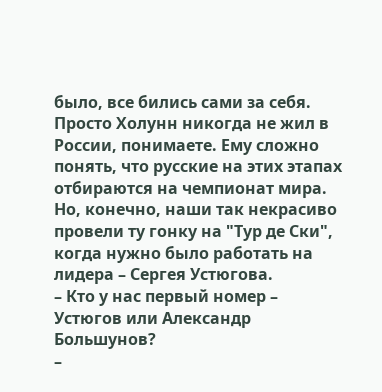было, все бились сами за себя. Просто Холунн никогда не жил в России, понимаете. Ему сложно понять, что русские на этих этапах отбираются на чемпионат мира. Но, конечно, наши так некрасиво провели ту гонку на "Тур де Ски", когда нужно было работать на лидера – Сергея Устюгова.
– Кто у нас первый номер – Устюгов или Александр Большунов?
–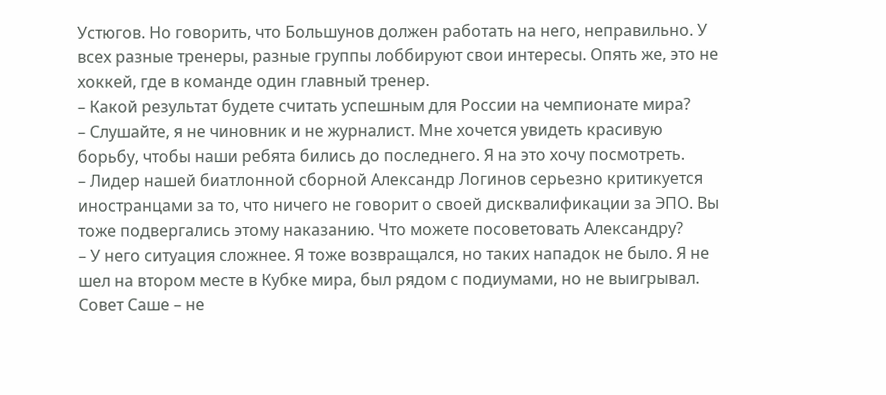Устюгов. Но говорить, что Большунов должен работать на него, неправильно. У всех разные тренеры, разные группы лоббируют свои интересы. Опять же, это не хоккей, где в команде один главный тренер.
– Какой результат будете считать успешным для России на чемпионате мира?
– Слушайте, я не чиновник и не журналист. Мне хочется увидеть красивую борьбу, чтобы наши ребята бились до последнего. Я на это хочу посмотреть.
– Лидер нашей биатлонной сборной Александр Логинов серьезно критикуется иностранцами за то, что ничего не говорит о своей дисквалификации за ЭПО. Вы тоже подвергались этому наказанию. Что можете посоветовать Александру?
– У него ситуация сложнее. Я тоже возвращался, но таких нападок не было. Я не шел на втором месте в Кубке мира, был рядом с подиумами, но не выигрывал. Совет Саше – не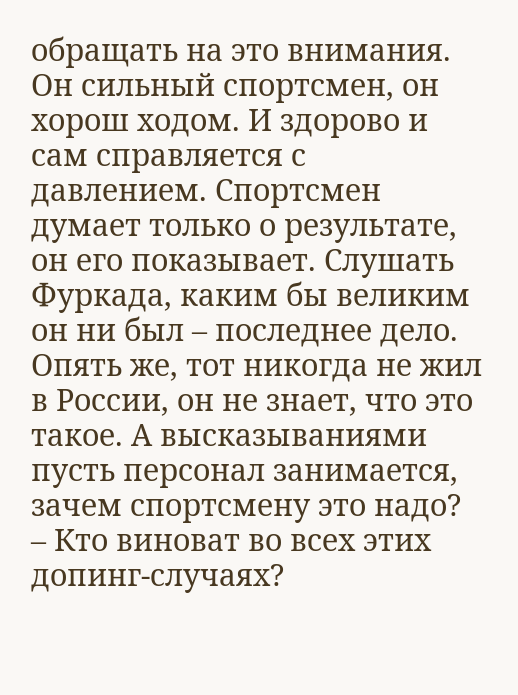обращать на это внимания. Он сильный спортсмен, он хорош ходом. И здорово и сам справляется с давлением. Спортсмен думает только о результате, он его показывает. Слушать Фуркада, каким бы великим он ни был – последнее дело. Опять же, тот никогда не жил в России, он не знает, что это такое. А высказываниями пусть персонал занимается, зачем спортсмену это надо?
– Кто виноват во всех этих допинг-случаях?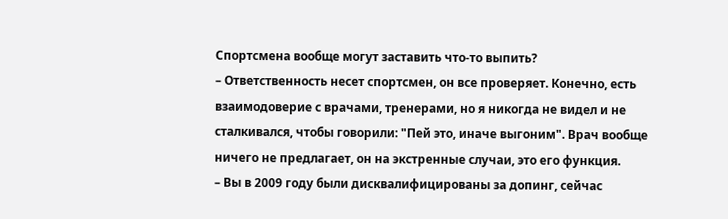Спортсмена вообще могут заставить что-то выпить?
– Ответственность несет спортсмен, он все проверяет. Конечно, есть взаимодоверие с врачами, тренерами, но я никогда не видел и не сталкивался, чтобы говорили: "Пей это, иначе выгоним". Врач вообще ничего не предлагает, он на экстренные случаи, это его функция.
– Вы в 2009 году были дисквалифицированы за допинг, сейчас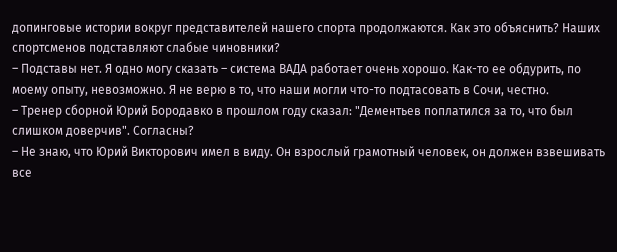допинговые истории вокруг представителей нашего спорта продолжаются. Как это объяснить? Наших спортсменов подставляют слабые чиновники?
– Подставы нет. Я одно могу сказать – система ВАДА работает очень хорошо. Как-то ее обдурить, по моему опыту, невозможно. Я не верю в то, что наши могли что-то подтасовать в Сочи, честно.
– Тренер сборной Юрий Бородавко в прошлом году сказал: "Дементьев поплатился за то, что был слишком доверчив". Согласны?
– Не знаю, что Юрий Викторович имел в виду. Он взрослый грамотный человек, он должен взвешивать все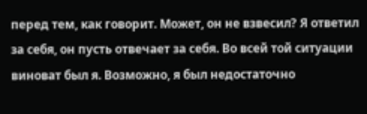перед тем, как говорит. Может, он не взвесил? Я ответил за себя, он пусть отвечает за себя. Во всей той ситуации виноват был я. Возможно, я был недостаточно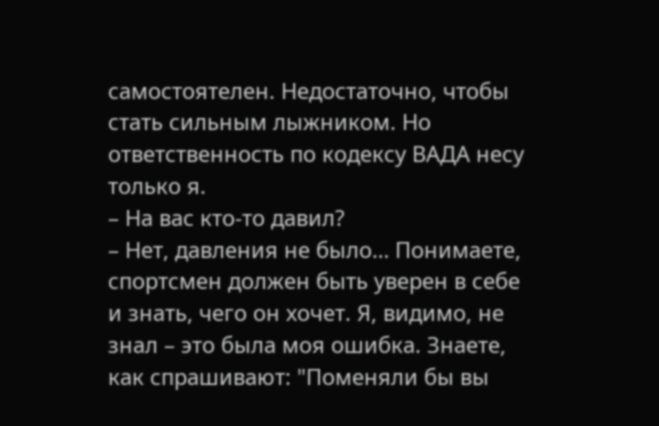самостоятелен. Недостаточно, чтобы стать сильным лыжником. Но ответственность по кодексу ВАДА несу только я.
– На вас кто-то давил?
– Нет, давления не было… Понимаете, спортсмен должен быть уверен в себе и знать, чего он хочет. Я, видимо, не знал – это была моя ошибка. Знаете, как спрашивают: "Поменяли бы вы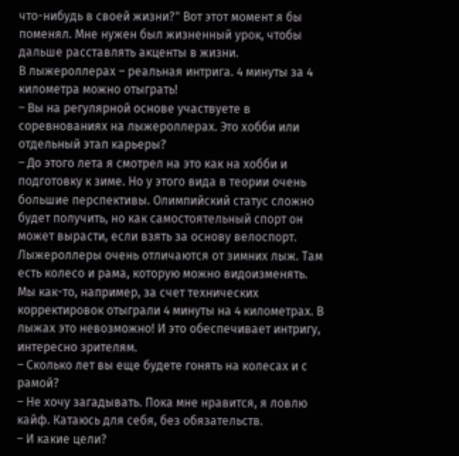что-нибудь в своей жизни?" Вот этот момент я бы поменял. Мне нужен был жизненный урок, чтобы дальше расставлять акценты в жизни.
В лыжероллерах – реальная интрига. 4 минуты за 4 километра можно отыграть!
– Вы на регулярной основе участвуете в соревнованиях на лыжероллерах. Это хобби или отдельный этап карьеры?
– До этого лета я смотрел на это как на хобби и подготовку к зиме. Но у этого вида в теории очень большие перспективы. Олимпийский статус сложно будет получить, но как самостоятельный спорт он может вырасти, если взять за основу велоспорт. Лыжероллеры очень отличаются от зимних лыж. Там есть колесо и рама, которую можно видоизменять. Мы как-то, например, за счет технических корректировок отыграли 4 минуты на 4 километрах. В лыжах это невозможно! И это обеспечивает интригу, интересно зрителям.
– Сколько лет вы еще будете гонять на колесах и с рамой?
– Не хочу загадывать. Пока мне нравится, я ловлю кайф. Катаюсь для себя, без обязательств.
– И какие цели?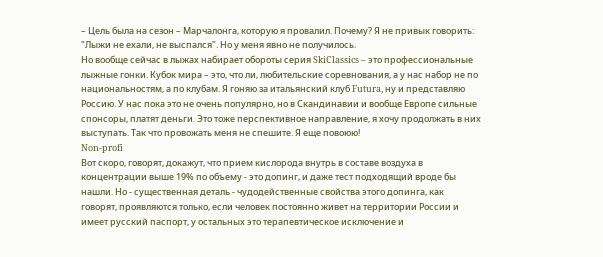– Цель была на сезон – Марчалонга, которую я провалил. Почему? Я не привык говорить: "Лыжи не ехали, не выспался". Но у меня явно не получилось.
Но вообще сейчас в лыжах набирает обороты серия SkiClassics – это профессиональные лыжные гонки. Кубок мира – это, что ли, любительские соревнования, а у нас набор не по национальностям, а по клубам. Я гоняю за итальянский клуб Futura, ну и представляю Россию. У нас пока это не очень популярно, но в Скандинавии и вообще Европе сильные спонсоры, платят деньги. Это тоже перспективное направление, я хочу продолжать в них выступать. Так что провожать меня не спешите. Я еще повоюю!
Non-profi
Вот скоро, говорят, докажут, что прием кислорода внутрь в составе воздуха в концентрации выше 19% по объему - это допинг, и даже тест подходящий вроде бы нашли. Но - существенная деталь - чудодейственные свойства этого допинга, как говорят, проявляются только, если человек постоянно живет на территории России и имеет русский паспорт, у остальных это терапевтическое исключение и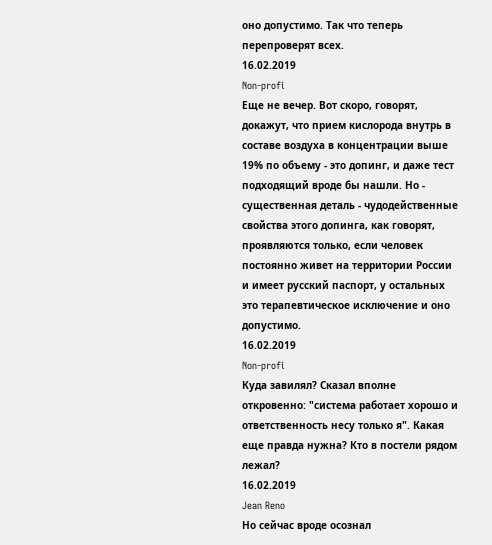оно допустимо. Так что теперь перепроверят всех.
16.02.2019
Non-profi
Еще не вечер. Вот скоро, говорят, докажут, что прием кислорода внутрь в составе воздуха в концентрации выше 19% по объему - это допинг, и даже тест подходящий вроде бы нашли. Но - существенная деталь - чудодейственные свойства этого допинга, как говорят, проявляются только, если человек постоянно живет на территории России и имеет русский паспорт, у остальных это терапевтическое исключение и оно допустимо.
16.02.2019
Non-profi
Куда завилял? Сказал вполне откровенно: "система работает хорошо и ответственность несу только я". Какая еще правда нужна? Кто в постели рядом лежал?
16.02.2019
Jean Reno
Но сейчас вроде осознал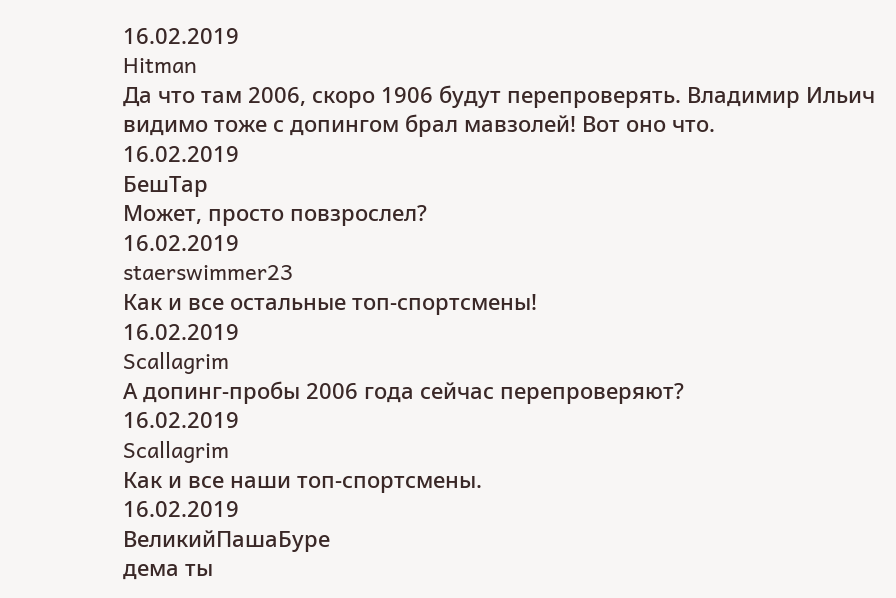16.02.2019
Hitman
Да что там 2006, скоро 1906 будут перепроверять. Владимир Ильич видимо тоже с допингом брал мавзолей! Вот оно что.
16.02.2019
БешТар
Может, просто повзрослел?
16.02.2019
staerswimmer23
Как и все остальные топ-спортсмены!
16.02.2019
Scallagrim
А допинг-пробы 2006 года сейчас перепроверяют?
16.02.2019
Scallagrim
Как и все наши топ-спортсмены.
16.02.2019
ВеликийПашаБуре
дема ты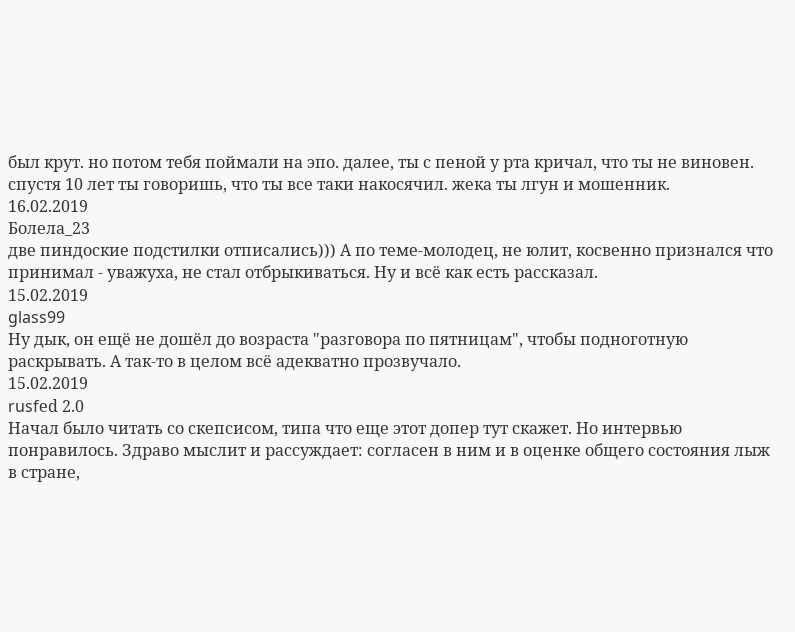был крут. но потом тебя поймали на эпо. далее, ты с пеной у рта кричал, что ты не виновен. спустя 10 лет ты говоришь, что ты все таки накосячил. жека ты лгун и мошенник.
16.02.2019
Болела_23
две пиндоские подстилки отписались))) А по теме-молодец, не юлит, косвенно признался что принимал - уважуха, не стал отбрыкиваться. Ну и всё как есть рассказал.
15.02.2019
glass99
Ну дык, он ещё не дошёл до возраста "разговора по пятницам", чтобы подноготную раскрывать. А так-то в целом всё адекватно прозвучало.
15.02.2019
rusfеd 2.0
Начал было читать со скепсисом, типа что еще этот допер тут скажет. Но интервью понравилось. Здраво мыслит и рассуждает: согласен в ним и в оценке общего состояния лыж в стране,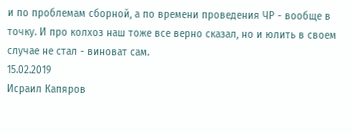и по проблемам сборной, а по времени проведения ЧР - вообще в точку. И про колхоз наш тоже все верно сказал, но и юлить в своем случае не стал - виноват сам.
15.02.2019
Исраил Капяров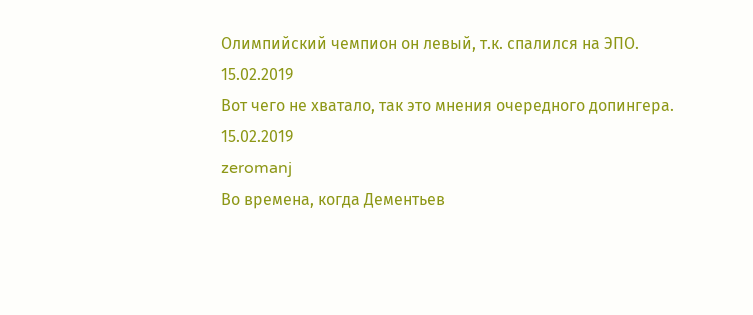Олимпийский чемпион он левый, т.к. спалился на ЭПО.
15.02.2019
Вот чего не хватало, так это мнения очередного допингера.
15.02.2019
zeromanj
Во времена, когда Дементьев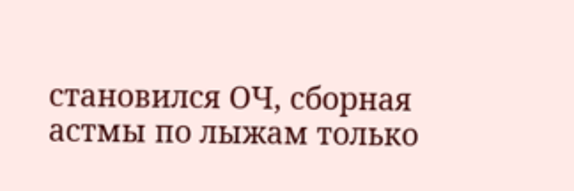становился ОЧ, сборная астмы по лыжам только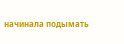начинала подымать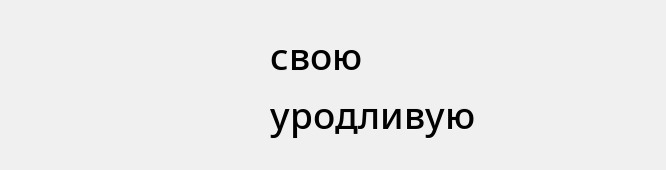свою уродливую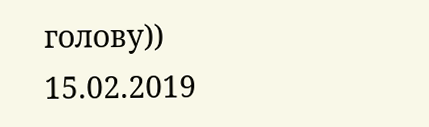голову))
15.02.2019